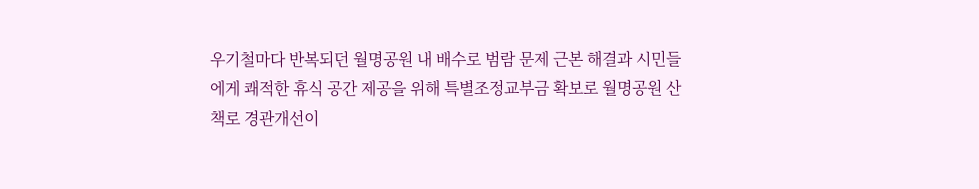우기철마다 반복되던 월명공원 내 배수로 범람 문제 근본 해결과 시민들에게 쾌적한 휴식 공간 제공을 위해 특별조정교부금 확보로 월명공원 산책로 경관개선이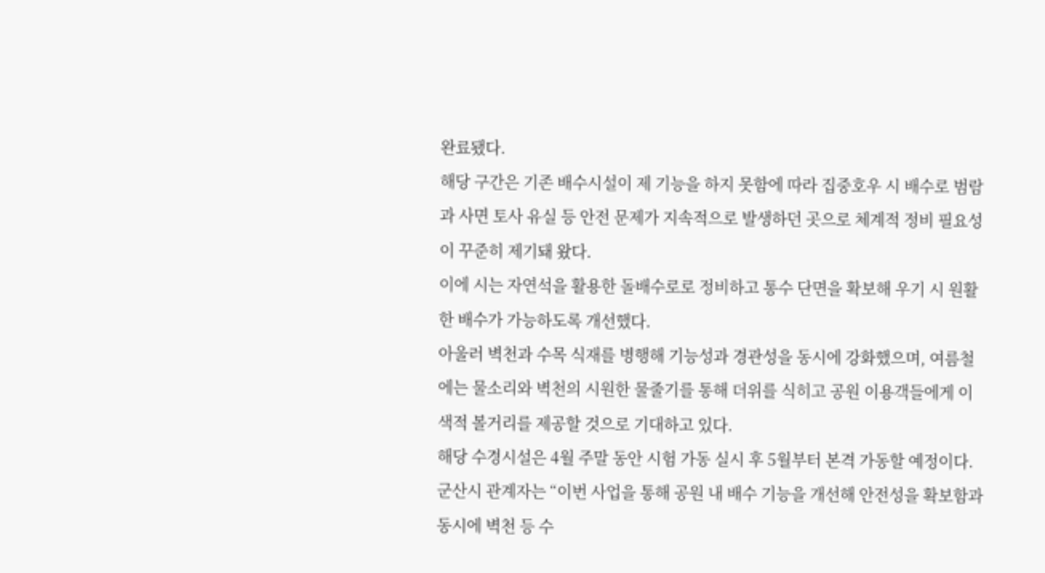완료됐다.
해당 구간은 기존 배수시설이 제 기능을 하지 못함에 따라 집중호우 시 배수로 범람과 사면 토사 유실 등 안전 문제가 지속적으로 발생하던 곳으로 체계적 정비 필요성이 꾸준히 제기돼 왔다.
이에 시는 자연석을 활용한 돌배수로로 정비하고 통수 단면을 확보해 우기 시 원활한 배수가 가능하도록 개선했다.
아울러 벽천과 수목 식재를 병행해 기능성과 경관성을 동시에 강화했으며, 여름철에는 물소리와 벽천의 시원한 물줄기를 통해 더위를 식히고 공원 이용객들에게 이색적 볼거리를 제공할 것으로 기대하고 있다.
해당 수경시설은 4월 주말 동안 시험 가동 실시 후 5월부터 본격 가동할 예정이다.
군산시 관계자는 “이번 사업을 통해 공원 내 배수 기능을 개선해 안전성을 확보함과 동시에 벽천 등 수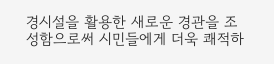경시설을 활용한 새로운 경관을 조성함으로써 시민들에게 더욱 쾌적하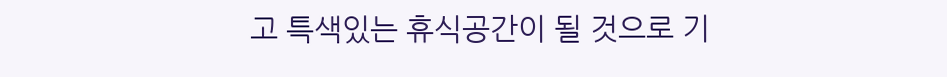고 특색있는 휴식공간이 될 것으로 기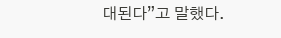대된다”고 말했다.